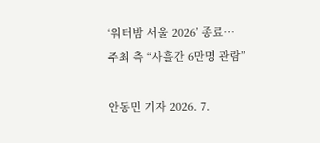‘워터밤 서울 2026’ 종료… 주최 측 “사흘간 6만명 관람”

안동민 기자 2026. 7.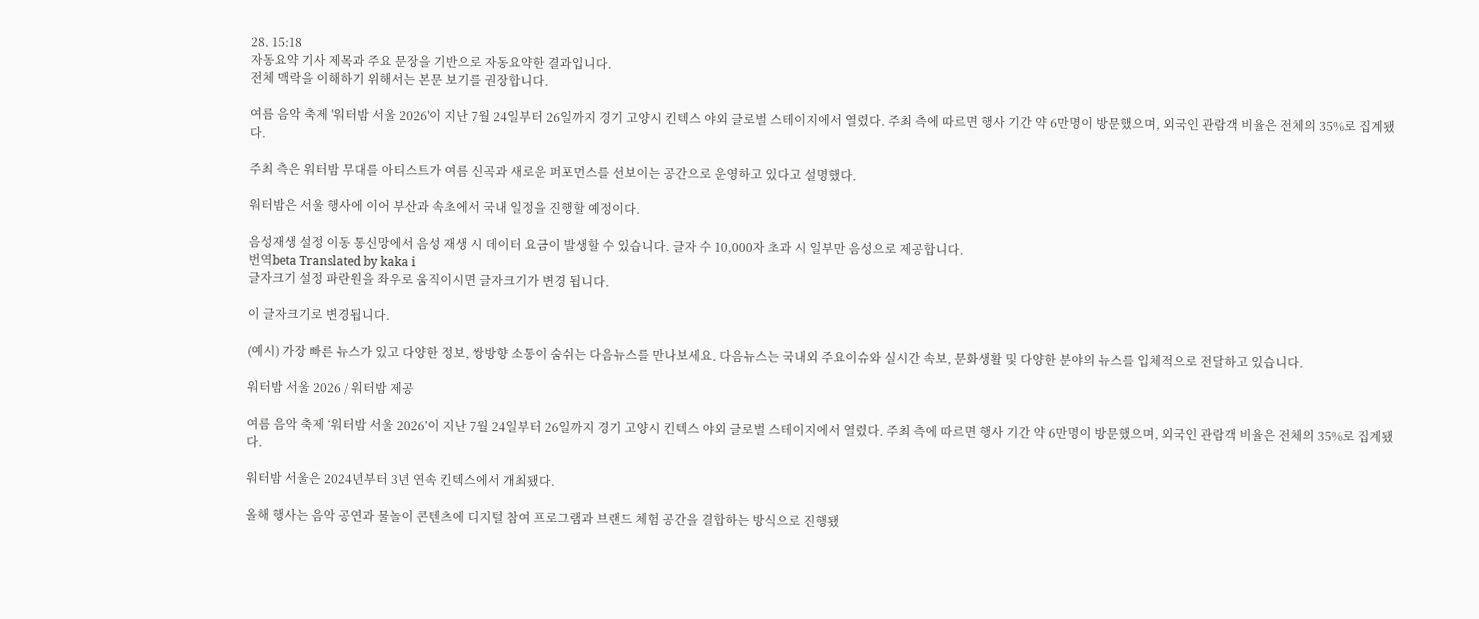28. 15:18
자동요약 기사 제목과 주요 문장을 기반으로 자동요약한 결과입니다.
전체 맥락을 이해하기 위해서는 본문 보기를 권장합니다.

여름 음악 축제 '워터밤 서울 2026'이 지난 7월 24일부터 26일까지 경기 고양시 킨텍스 야외 글로벌 스테이지에서 열렸다. 주최 측에 따르면 행사 기간 약 6만명이 방문했으며, 외국인 관람객 비율은 전체의 35%로 집계됐다.

주최 측은 워터밤 무대를 아티스트가 여름 신곡과 새로운 퍼포먼스를 선보이는 공간으로 운영하고 있다고 설명했다.

워터밤은 서울 행사에 이어 부산과 속초에서 국내 일정을 진행할 예정이다.

음성재생 설정 이동 통신망에서 음성 재생 시 데이터 요금이 발생할 수 있습니다. 글자 수 10,000자 초과 시 일부만 음성으로 제공합니다.
번역beta Translated by kaka i
글자크기 설정 파란원을 좌우로 움직이시면 글자크기가 변경 됩니다.

이 글자크기로 변경됩니다.

(예시) 가장 빠른 뉴스가 있고 다양한 정보, 쌍방향 소통이 숨쉬는 다음뉴스를 만나보세요. 다음뉴스는 국내외 주요이슈와 실시간 속보, 문화생활 및 다양한 분야의 뉴스를 입체적으로 전달하고 있습니다.

워터밤 서울 2026 / 워터밤 제공

여름 음악 축제 ‘워터밤 서울 2026’이 지난 7월 24일부터 26일까지 경기 고양시 킨텍스 야외 글로벌 스테이지에서 열렸다. 주최 측에 따르면 행사 기간 약 6만명이 방문했으며, 외국인 관람객 비율은 전체의 35%로 집계됐다.

워터밤 서울은 2024년부터 3년 연속 킨텍스에서 개최됐다.

올해 행사는 음악 공연과 물놀이 콘텐츠에 디지털 참여 프로그램과 브랜드 체험 공간을 결합하는 방식으로 진행됐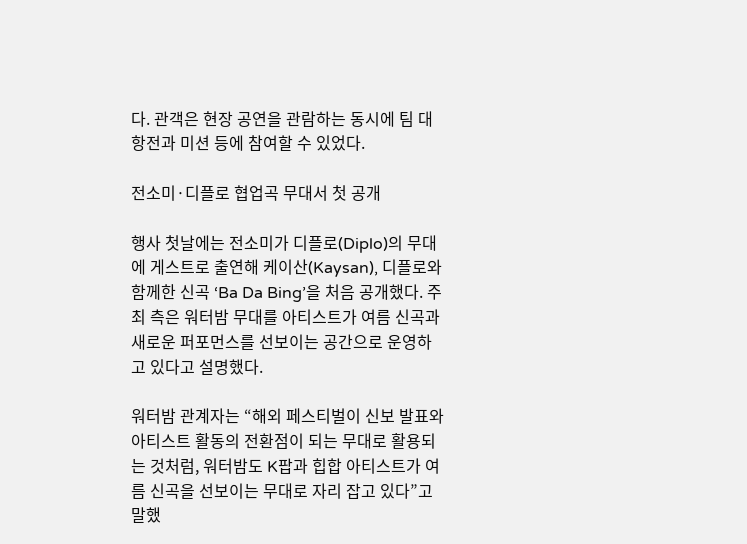다. 관객은 현장 공연을 관람하는 동시에 팀 대항전과 미션 등에 참여할 수 있었다.

전소미·디플로 협업곡 무대서 첫 공개

행사 첫날에는 전소미가 디플로(Diplo)의 무대에 게스트로 출연해 케이산(Kaysan), 디플로와 함께한 신곡 ‘Ba Da Bing’을 처음 공개했다. 주최 측은 워터밤 무대를 아티스트가 여름 신곡과 새로운 퍼포먼스를 선보이는 공간으로 운영하고 있다고 설명했다.

워터밤 관계자는 “해외 페스티벌이 신보 발표와 아티스트 활동의 전환점이 되는 무대로 활용되는 것처럼, 워터밤도 K팝과 힙합 아티스트가 여름 신곡을 선보이는 무대로 자리 잡고 있다”고 말했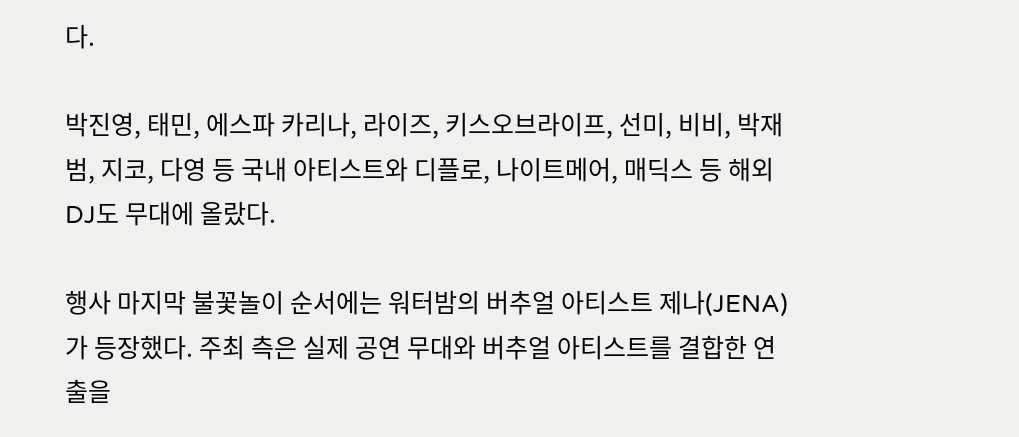다.

박진영, 태민, 에스파 카리나, 라이즈, 키스오브라이프, 선미, 비비, 박재범, 지코, 다영 등 국내 아티스트와 디플로, 나이트메어, 매딕스 등 해외 DJ도 무대에 올랐다.

행사 마지막 불꽃놀이 순서에는 워터밤의 버추얼 아티스트 제나(JENA)가 등장했다. 주최 측은 실제 공연 무대와 버추얼 아티스트를 결합한 연출을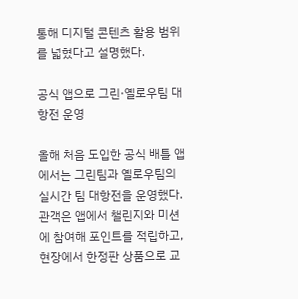통해 디지털 콘텐츠 활용 범위를 넓혔다고 설명했다.

공식 앱으로 그린·옐로우팀 대항전 운영

올해 처음 도입한 공식 배틀 앱에서는 그린팀과 옐로우팀의 실시간 팀 대항전을 운영했다. 관객은 앱에서 챌린지와 미션에 참여해 포인트를 적립하고, 현장에서 한정판 상품으로 교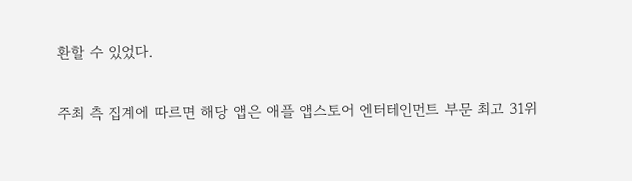환할 수 있었다.

주최 측 집계에 따르면 해당 앱은 애플 앱스토어 엔터테인먼트 부문 최고 31위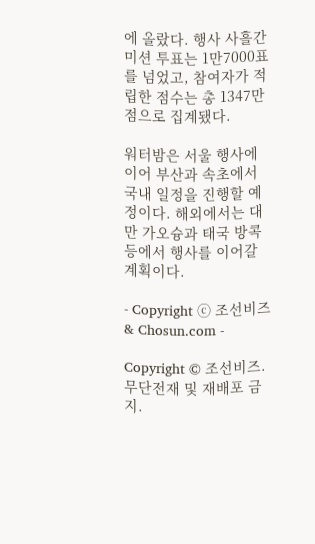에 올랐다. 행사 사흘간 미션 투표는 1만7000표를 넘었고, 참여자가 적립한 점수는 총 1347만점으로 집계됐다.

워터밤은 서울 행사에 이어 부산과 속초에서 국내 일정을 진행할 예정이다. 해외에서는 대만 가오슝과 태국 방콕 등에서 행사를 이어갈 계획이다.

- Copyright ⓒ 조선비즈 & Chosun.com -

Copyright © 조선비즈. 무단전재 및 재배포 금지.